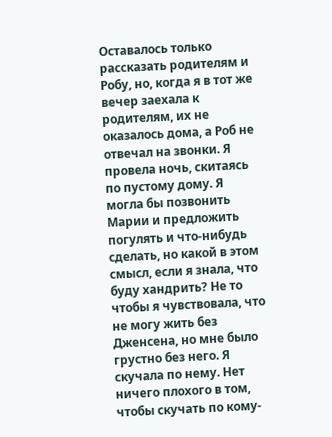Оставалось только рассказать родителям и Робу, но, когда я в тот же вечер заехала к родителям, их не оказалось дома, а Роб не отвечал на звонки. Я провела ночь, скитаясь по пустому дому. Я могла бы позвонить Марии и предложить погулять и что-нибудь сделать, но какой в этом смысл, если я знала, что буду хандрить? Не то чтобы я чувствовала, что не могу жить без Дженсена, но мне было грустно без него. Я скучала по нему. Нет ничего плохого в том, чтобы скучать по кому-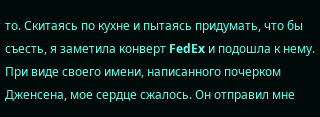то. Скитаясь по кухне и пытаясь придумать, что бы съесть, я заметила конверт FedEx и подошла к нему. При виде своего имени, написанного почерком Дженсена, мое сердце сжалось. Он отправил мне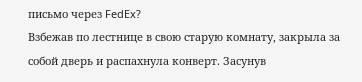письмо через FedEx?
Взбежав по лестнице в свою старую комнату, закрыла за собой дверь и распахнула конверт. Засунув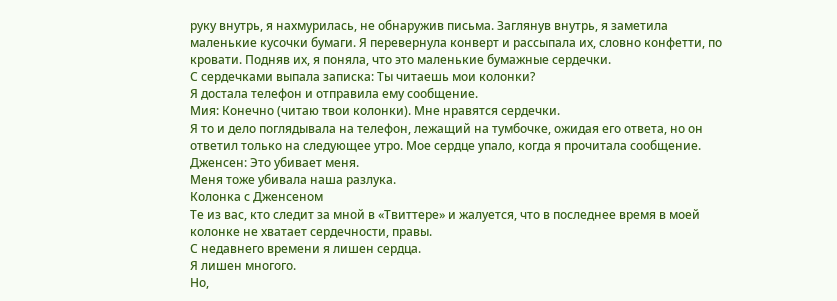руку внутрь, я нахмурилась, не обнаружив письма. Заглянув внутрь, я заметила маленькие кусочки бумаги. Я перевернула конверт и рассыпала их, словно конфетти, по кровати. Подняв их, я поняла, что это маленькие бумажные сердечки.
С сердечками выпала записка: Ты читаешь мои колонки?
Я достала телефон и отправила ему сообщение.
Мия: Конечно (читаю твои колонки). Мне нравятся сердечки.
Я то и дело поглядывала на телефон, лежащий на тумбочке, ожидая его ответа, но он ответил только на следующее утро. Мое сердце упало, когда я прочитала сообщение.
Дженсен: Это убивает меня.
Меня тоже убивала наша разлука.
Колонка с Дженсеном
Те из вас, кто следит за мной в «Твиттере» и жалуется, что в последнее время в моей колонке не хватает сердечности, правы.
С недавнего времени я лишен сердца.
Я лишен многого.
Но,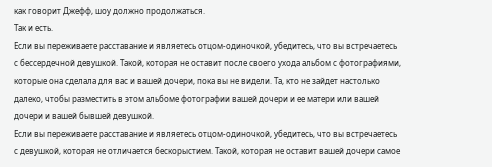как говорит Джефф, шоу должно продолжаться.
Так и есть.
Если вы переживаете расставание и являетесь отцом-одиночкой, убедитесь, что вы встречаетесь с бессердечной девушкой. Такой, которая не оставит после своего ухода альбом с фотографиями, которые она сделала для вас и вашей дочери, пока вы не видели. Та, кто не зайдет настолько далеко, чтобы разместить в этом альбоме фотографии вашей дочери и ее матери или вашей дочери и вашей бывшей девушкой.
Если вы переживаете расставание и являетесь отцом-одиночкой, убедитесь, что вы встречаетесь с девушкой, которая не отличается бескорыстием. Такой, которая не оставит вашей дочери самое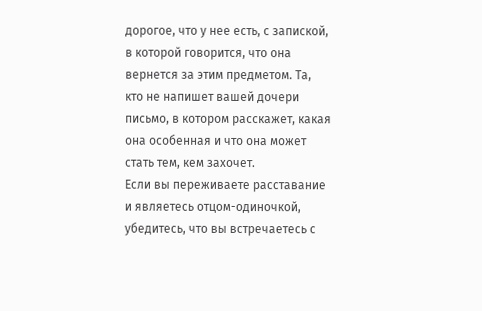дорогое, что у нее есть, с запиской, в которой говорится, что она вернется за этим предметом. Та, кто не напишет вашей дочери письмо, в котором расскажет, какая она особенная и что она может стать тем, кем захочет.
Если вы переживаете расставание и являетесь отцом-одиночкой, убедитесь, что вы встречаетесь с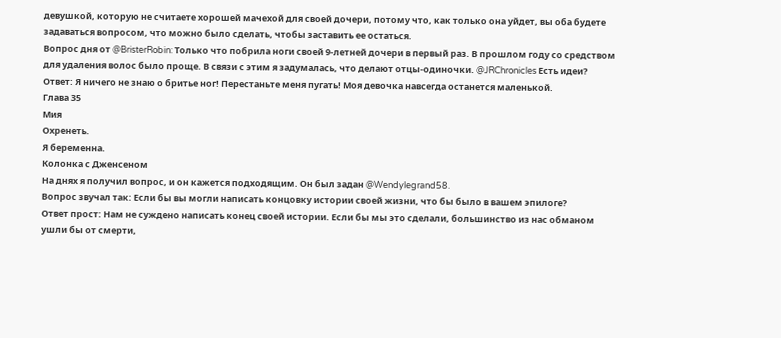девушкой, которую не считаете хорошей мачехой для своей дочери, потому что, как только она уйдет, вы оба будете задаваться вопросом, что можно было сделать, чтобы заставить ее остаться.
Вопрос дня от @BristerRobin: Только что побрила ноги своей 9-летней дочери в первый раз. В прошлом году со средством для удаления волос было проще. В связи с этим я задумалась, что делают отцы-одиночки. @JRChronicles Есть идеи?
Ответ: Я ничего не знаю о бритье ног! Перестаньте меня пугать! Моя девочка навсегда останется маленькой.
Глава 35
Мия
Охренеть.
Я беременна.
Колонка с Дженсеном
На днях я получил вопрос, и он кажется подходящим. Он был задан @Wendylegrand58.
Вопрос звучал так: Если бы вы могли написать концовку истории своей жизни, что бы было в вашем эпилоге?
Ответ прост: Нам не суждено написать конец своей истории. Если бы мы это сделали, большинство из нас обманом ушли бы от смерти,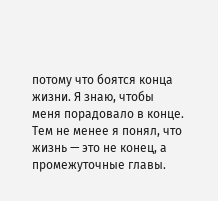потому что боятся конца жизни. Я знаю, чтобы меня порадовало в конце. Тем не менее я понял, что жизнь — это не конец, а промежуточные главы.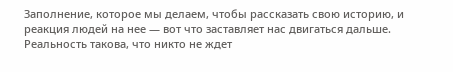Заполнение, которое мы делаем, чтобы рассказать свою историю, и реакция людей на нее — вот что заставляет нас двигаться дальше.
Реальность такова, что никто не ждет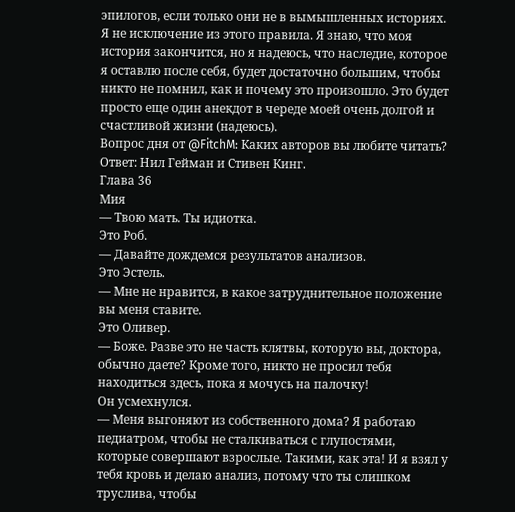эпилогов, если только они не в вымышленных историях. Я не исключение из этого правила. Я знаю, что моя история закончится, но я надеюсь, что наследие, которое я оставлю после себя, будет достаточно большим, чтобы никто не помнил, как и почему это произошло. Это будет просто еще один анекдот в череде моей очень долгой и счастливой жизни (надеюсь).
Вопрос дня от @FitchM: Каких авторов вы любите читать?
Ответ: Нил Гейман и Стивен Кинг.
Глава 36
Мия
— Твою мать. Ты идиотка.
Это Роб.
— Давайте дождемся результатов анализов.
Это Эстель.
— Мне не нравится, в какое затруднительное положение вы меня ставите.
Это Оливер.
— Боже. Разве это не часть клятвы, которую вы, доктора, обычно даете? Кроме того, никто не просил тебя находиться здесь, пока я мочусь на палочку!
Он усмехнулся.
— Меня выгоняют из собственного дома? Я работаю педиатром, чтобы не сталкиваться с глупостями, которые совершают взрослые. Такими, как эта! И я взял у тебя кровь и делаю анализ, потому что ты слишком труслива, чтобы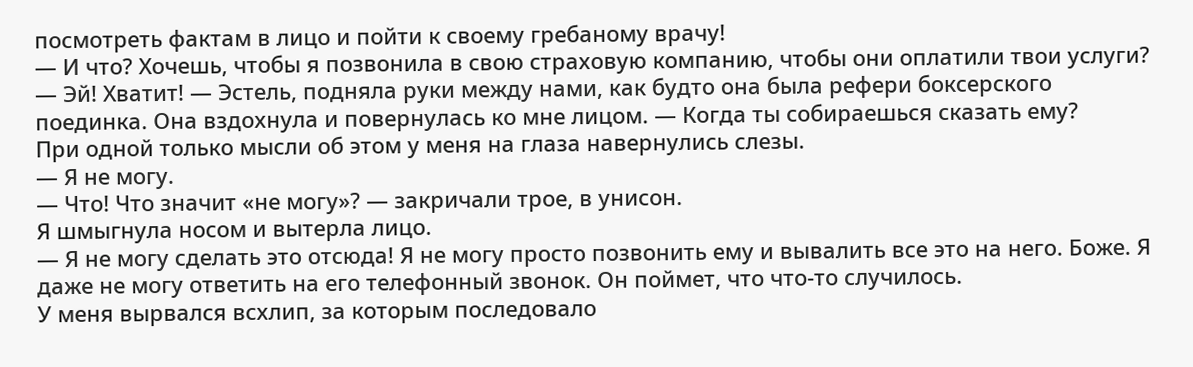посмотреть фактам в лицо и пойти к своему гребаному врачу!
— И что? Хочешь, чтобы я позвонила в свою страховую компанию, чтобы они оплатили твои услуги?
— Эй! Хватит! — Эстель, подняла руки между нами, как будто она была рефери боксерского поединка. Она вздохнула и повернулась ко мне лицом. — Когда ты собираешься сказать ему?
При одной только мысли об этом у меня на глаза навернулись слезы.
— Я не могу.
— Что! Что значит «не могу»? — закричали трое, в унисон.
Я шмыгнула носом и вытерла лицо.
— Я не могу сделать это отсюда! Я не могу просто позвонить ему и вывалить все это на него. Боже. Я даже не могу ответить на его телефонный звонок. Он поймет, что что-то случилось.
У меня вырвался всхлип, за которым последовало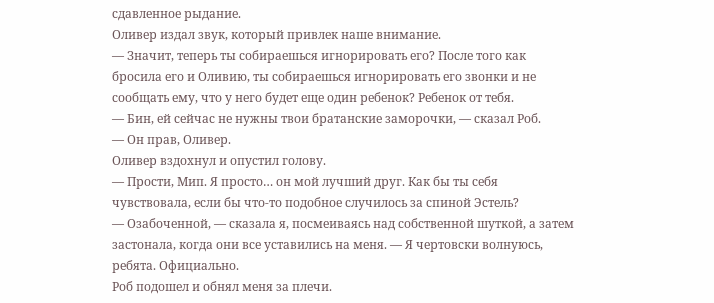сдавленное рыдание.
Оливер издал звук, который привлек наше внимание.
— Значит, теперь ты собираешься игнорировать его? После того как бросила его и Оливию, ты собираешься игнорировать его звонки и не сообщать ему, что у него будет еще один ребенок? Ребенок от тебя.
— Бин, ей сейчас не нужны твои братанские заморочки, — сказал Роб.
— Он прав, Оливер.
Оливер вздохнул и опустил голову.
— Прости, Мип. Я просто… он мой лучший друг. Как бы ты себя чувствовала, если бы что-то подобное случилось за спиной Эстель?
— Озабоченной, — сказала я, посмеиваясь над собственной шуткой, а затем застонала, когда они все уставились на меня. — Я чертовски волнуюсь, ребята. Официально.
Роб подошел и обнял меня за плечи.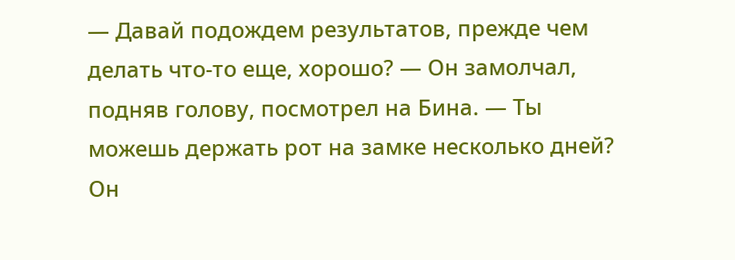— Давай подождем результатов, прежде чем делать что-то еще, хорошо? — Он замолчал, подняв голову, посмотрел на Бина. — Ты можешь держать рот на замке несколько дней?
Он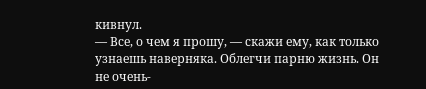кивнул.
— Все, о чем я прошу, — скажи ему, как только узнаешь наверняка. Облегчи парню жизнь. Он не очень-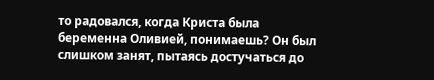то радовался, когда Криста была беременна Оливией, понимаешь? Он был слишком занят, пытаясь достучаться до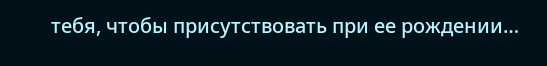тебя, чтобы присутствовать при ее рождении…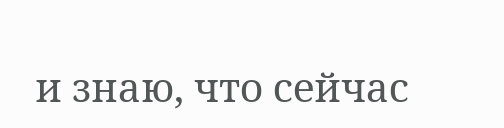и знаю, что сейчас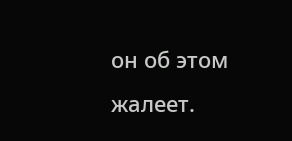он об этом жалеет.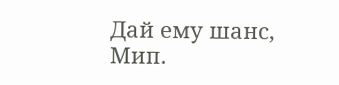Дай ему шанс, Мип.